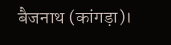बैजनाथ (कांगड़ा)।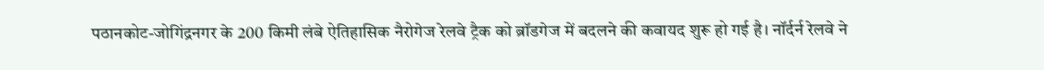पठानकोट-जोगिंद्रनगर के 200 किमी लंबे ऐतिहासिक नैरोगेज रेलवे ट्रैक को ब्रॉडगेज में बदलने की कवायद शुरू हो गई है। नॉर्दर्न रेलवे ने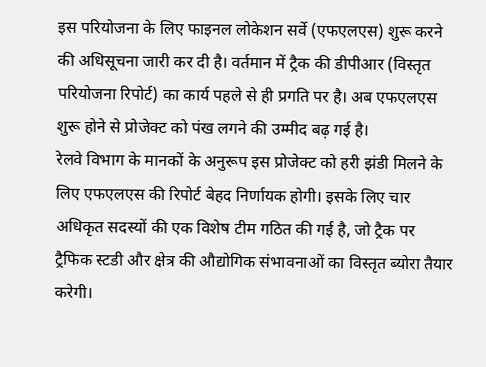इस परियोजना के लिए फाइनल लोकेशन सर्वे (एफएलएस) शुरू करने की अधिसूचना जारी कर दी है। वर्तमान में ट्रैक की डीपीआर (विस्तृत परियोजना रिपोर्ट) का कार्य पहले से ही प्रगति पर है। अब एफएलएस शुरू होने से प्रोजेक्ट को पंख लगने की उम्मीद बढ़ गई है।
रेलवे विभाग के मानकों के अनुरूप इस प्रोजेक्ट को हरी झंडी मिलने के लिए एफएलएस की रिपोर्ट बेहद निर्णायक होगी। इसके लिए चार अधिकृत सदस्यों की एक विशेष टीम गठित की गई है, जो ट्रैक पर ट्रैफिक स्टडी और क्षेत्र की औद्योगिक संभावनाओं का विस्तृत ब्योरा तैयार करेगी।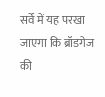सर्वे में यह परखा जाएगा कि ब्रॉडगेज की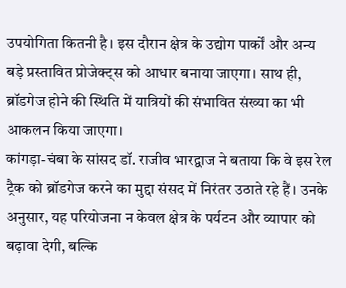उपयोगिता कितनी है। इस दौरान क्षेत्र के उद्योग पार्कों और अन्य बड़े प्रस्तावित प्रोजेक्ट्स को आधार बनाया जाएगा। साथ ही, ब्रॉडगेज होने की स्थिति में यात्रियों की संभावित संख्या का भी आकलन किया जाएगा।
कांगड़ा-चंबा के सांसद डॉ. राजीव भारद्वाज ने बताया कि वे इस रेल ट्रैक को ब्रॉडगेज करने का मुद्दा संसद में निरंतर उठाते रहे हैं। उनके अनुसार, यह परियोजना न केवल क्षेत्र के पर्यटन और व्यापार को बढ़ावा देगी, बल्कि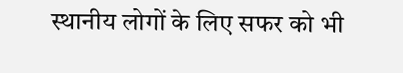स्थानीय लोगों के लिए सफर को भी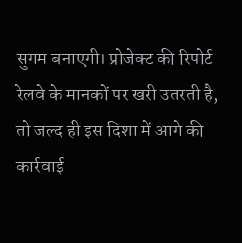सुगम बनाएगी। प्रोजेक्ट की रिपोर्ट रेलवे के मानकों पर खरी उतरती है, तो जल्द ही इस दिशा में आगे की कार्रवाई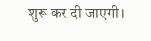शुरू कर दी जाएगी।